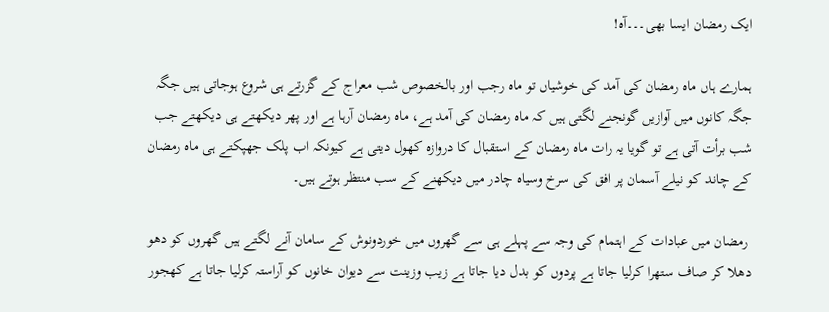ایک رمضان ایسا بھی۔۔۔آہ!

ہمارے ہاں ماہ رمضان کی آمد کی خوشیاں تو ماہ رجب اور بالخصوص شب معراج کے گزرتے ہی شروع ہوجاتی ہیں جگہ جگہ کانوں میں آوازیں گونجنے لگتی ہیں کہ ماہ رمضان کی آمد ہے، ماہ رمضان آرہا ہے اور پھر دیکھتے ہی دیکھتے جب شب برأت آتی ہے تو گویا یہ رات ماہ رمضان کے استقبال کا دروازہ کھول دیتی ہے کیونکہ اب پلک جھپکتے ہی ماہ رمضان کے چاند کو نیلے آسمان پر افق کی سرخ وسیاہ چادر میں دیکھنے کے سب منتظر ہوتے ہیں۔

 رمضان میں عبادات کے اہتمام کی وجہ سے پہلے ہی سے گھروں میں خوردونوش کے سامان آنے لگتے ہیں گھروں کو دھو دھلا کر صاف ستھرا کرلیا جاتا ہے پردوں کو بدل دیا جاتا ہے زیب وزینت سے دیوان خانوں کو آراستہ کرلیا جاتا ہے کھجور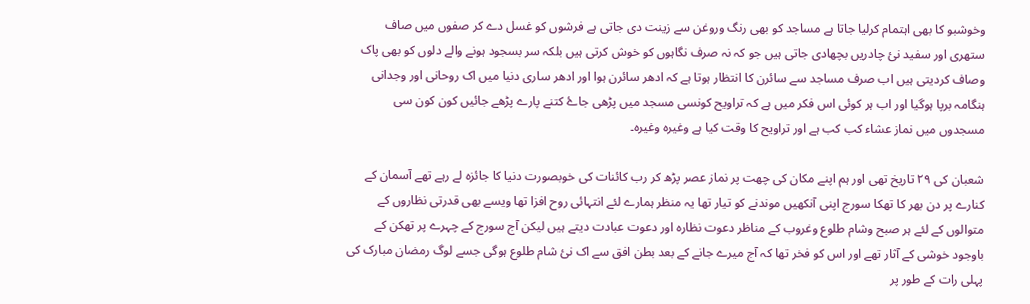وخوشبو کا بھی اہتمام کرلیا جاتا ہے مساجد کو بھی رنگ وروغن سے زینت دی جاتی ہے فرشوں کو غسل دے کر صفوں میں صاف ستھری اور سفید نئ چادریں بچھادی جاتی ہیں جو کہ نہ صرف نگاہوں کو خوش کرتی ہیں بلکہ سر بسجود ہونے والے دلوں کو بھی پاک وصاف کردیتی ہیں اب صرف مساجد سے سائرن کا انتظار ہوتا ہے کہ ادھر سائرن ہوا اور ادھر ساری دنیا میں اک روحانی اور وجدانی ہنگامہ برپا ہوگیا اور اب ہر کوئی اس فکر میں ہے کہ تراویح کونسی مسجد میں پڑھی جاۓ کتنے پارے پڑھے جائیں کون کون سی مسجدوں میں نماز عشاء کب کب ہے اور تراویح کا وقت کیا ہے وغیرہ وغیرہ۔

شعبان کی ٢٩ تاریخ تھی اور ہم اپنے مکان کی چھت پر نماز عصر پڑھ کر رب کائنات کی خوبصورت دنیا کا جائزہ لے رہے تھے آسمان کے کنارے پر دن بھر کا تھکا سورج اپنی آنکھیں موندنے کو تیار تھا یہ منظر ہمارے لئے انتہائی روح افزا تھا ویسے بھی قدرتی نظاروں کے متوالوں کے لئے ہر صبح وشام طلوع وغروب کے مناظر دعوت نظارہ اور دعوت عبادت دیتے ہیں لیکن آج سورج کے چہرے پر تھکن کے باوجود خوشی کے آثار تھے اور اس کو فخر تھا کہ آج میرے جانے کے بعد بطن افق سے اک نئ شام طلوع ہوگی جسے لوگ رمضان مبارک کی پہلی رات کے طور پر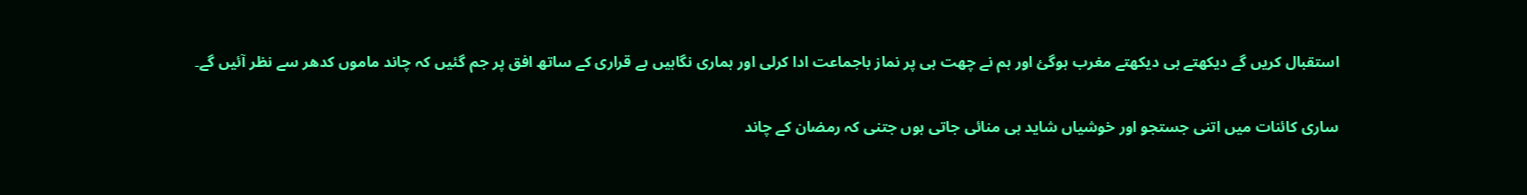استقبال کریں گے دیکھتے ہی دیکھتے مغرب ہوگئ اور ہم نے چھت ہی پر نماز باجماعت ادا کرلی اور ہماری نگاہیں بے قراری کے ساتھ افق پر جم گئیں کہ چاند ماموں کدھر سے نظر آئیں گے۔

ساری کائنات میں اتنی جستجو اور خوشیاں شاید ہی منائی جاتی ہوں جتنی کہ رمضان کے چاند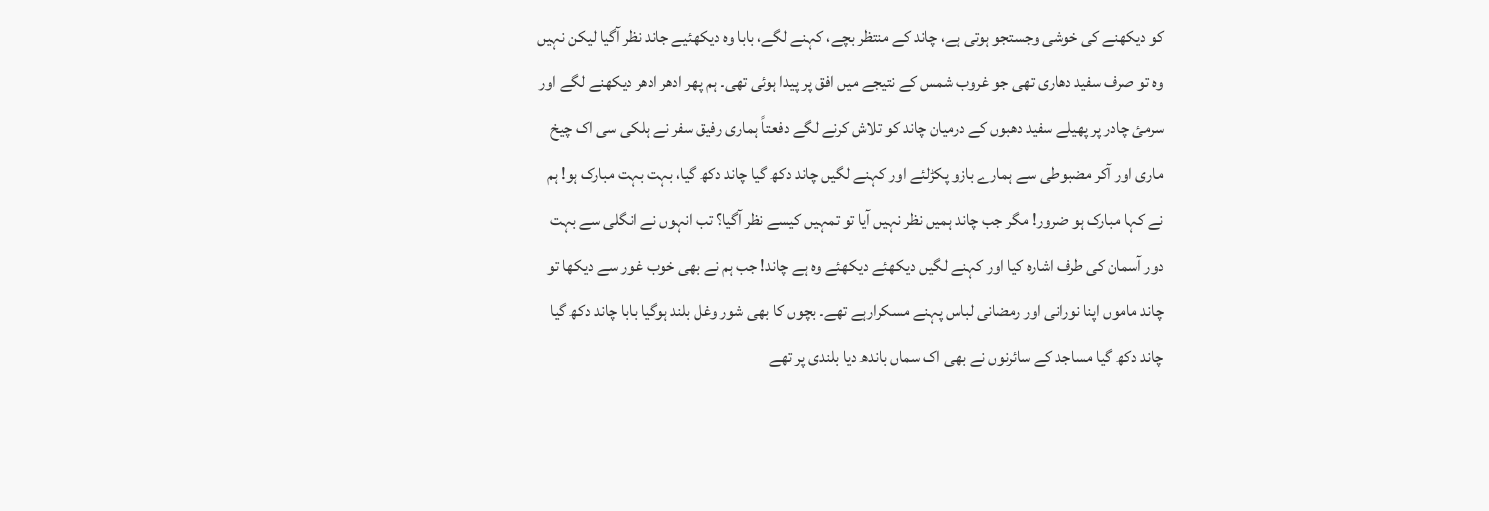کو دیکھنے کی خوشی وجستجو ہوتی ہے، چاند کے منتظر بچے، کہنے لگے، بابا وہ دیکھئیے جاند نظر آگیا لیکن نہیں وہ تو صرف سفید دھاری تھی جو غروب شمس کے نتیجے میں افق پر پیدا ہوئی تھی۔ ہم پھر ادھر ادھر دیکھنے لگے اور سرمئ چادر پر پھیلے سفید دھبوں کے درمیان چاند کو تلاش کرنے لگے دفعتاً ہماری رفیق سفر نے ہلکی سی اک چیخ ماری اور آکر مضبوطی سے ہمارے بازو پکڑلئے اور کہنے لگیں چاند دکھ گیا چاند دکھ گیا، بہت بہت مبارک ہو! ہم نے کہا مبارک ہو ضرور! مگر جب چاند ہمیں نظر نہیں آیا تو تمہیں کیسے نظر آگیا؟ تب انہوں نے انگلی سے بہت دور آسمان کی طرف اشارہ کیا اور کہنے لگیں دیکھئے دیکھئے وہ ہے چاند! جب ہم نے بھی خوب غور سے دیکھا تو چاند ماموں اپنا نورانی اور رمضانی لباس پہنے مسکرارہے تھے۔ بچوں کا بھی شور وغل بلند ہوگیا بابا چاند دکھ گیا چاند دکھ گیا مساجد کے سائرنوں نے بھی اک سماں باندھ دیا بلندی پر تھے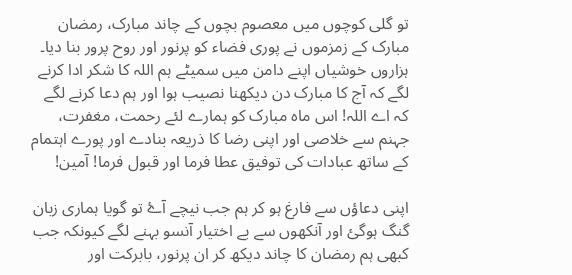تو گلی کوچوں میں معصوم بچوں کے چاند مبارک، رمضان مبارک کے زمزموں نے پوری فضاء کو پرنور اور روح پرور بنا دیا۔ ہزاروں خوشیاں اپنے دامن میں سمیٹے ہم اللہ کا شکر ادا کرنے لگے کہ آج کا مبارک دن دیکھنا نصیب ہوا اور ہم دعا کرنے لگے کہ اے اللہ! اس ماہ مبارک کو ہمارے لئے رحمت، مغفرت، جہنم سے خلاصی اور اپنی رضا کا ذریعہ بنادے اور پورے اہتمام کے ساتھ عبادات کی توفیق عطا فرما اور قبول فرما! آمین!

اپنی دعاؤں سے فارغ ہو کر ہم جب نیچے آۓ تو گویا ہماری زبان گنگ ہوگئ اور آنکھوں سے بے اختیار آنسو بہنے لگے کیونکہ جب کبھی ہم رمضان کا چاند دیکھ کر ان پرنور، بابرکت اور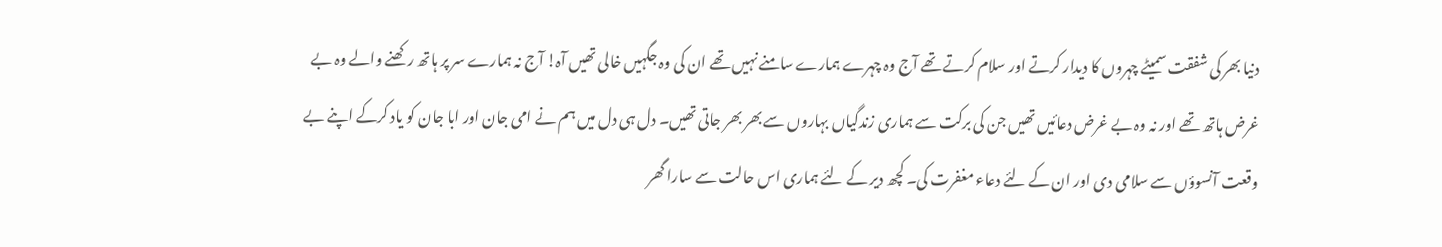دنیا بھر کی شفقت سمیٹے چہروں کا دیدار کرتے اور سلام کرتے تھے آج وہ چہرے ہمارے سامنے نہیں تھے ان کی وہ جگہیں خالی تھیں آہ! آج نہ ہمارے سر پر ہاتھ رکھنے والے وہ بے غرض ہاتھ تھے اور نہ وہ بے غرض دعائیں تھیں جن کی برکت سے ہماری زندگیاں بہاروں سے بھر بھر جاتی تھیں۔ دل ہی دل میں ہم نے امی جان اور ابا جان کو یاد کرکے اپنے بے وقعت آنسوؤں سے سلامی دی اور ان کے لئے دعاء مغفرت کی۔ کچھ دیر کے لئے ہماری اس حالت سے سارا گھر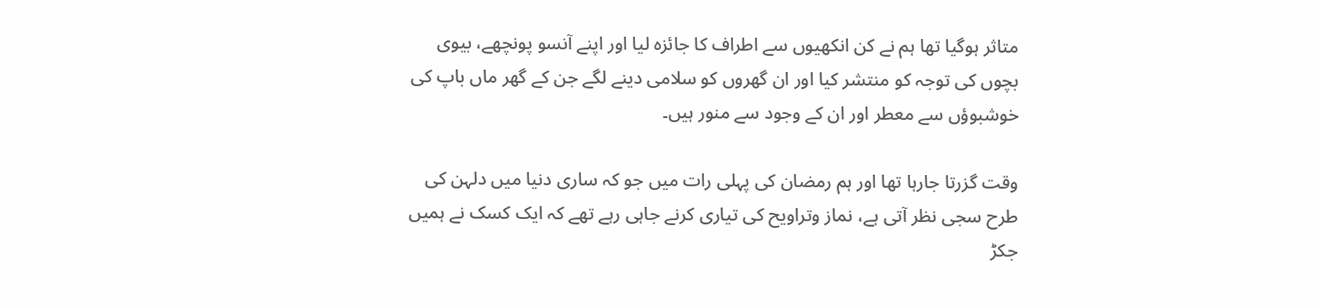متاثر ہوگیا تھا ہم نے کن انکھیوں سے اطراف کا جائزہ لیا اور اپنے آنسو پونچھے، بیوی بچوں کی توجہ کو منتشر کیا اور ان گھروں کو سلامی دینے لگے جن کے گھر ماں باپ کی خوشبوؤں سے معطر اور ان کے وجود سے منور ہیں۔

وقت گزرتا جارہا تھا اور ہم رمضان کی پہلی رات میں جو کہ ساری دنیا میں دلہن کی طرح سجی نظر آتی ہے، نماز وتراویح کی تیاری کرنے جاہی رہے تھے کہ ایک کسک نے ہمیں جکڑ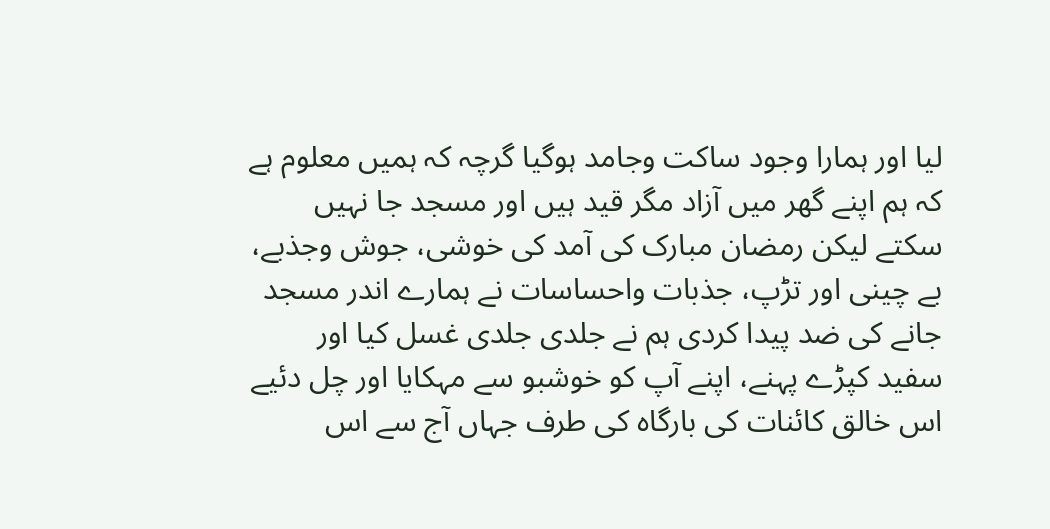لیا اور ہمارا وجود ساکت وجامد ہوگیا گرچہ کہ ہمیں معلوم ہے کہ ہم اپنے گھر میں آزاد مگر قید ہیں اور مسجد جا نہیں سکتے لیکن رمضان مبارک کی آمد کی خوشی،‌ جوش وجذبے، بے چینی اور تڑپ، جذبات واحساسات نے ہمارے اندر مسجد جانے کی ضد پیدا کردی ہم نے جلدی جلدی غسل کیا اور سفید کپڑے پہنے، اپنے آپ کو خوشبو سے مہکایا اور چل دئیے اس خالق کائنات کی بارگاہ کی طرف جہاں آج سے اس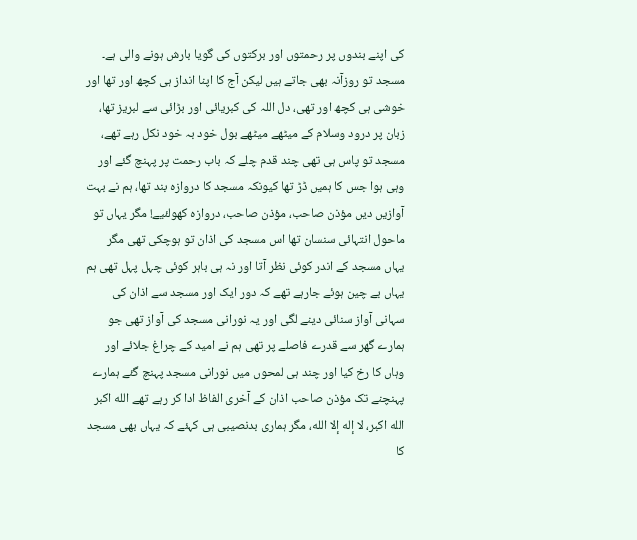کی اپنے بندوں پر رحمتوں اور برکتوں کی گویا بارش ہونے والی ہے۔ مسجد تو روزآنہ بھی جاتے ہیں لیکن آج کا اپنا انداز ہی کچھ اور تھا اور خوشی ہی کچھ اور تھی، دل اللہ کی کبریائی اور بڑائی سے لبریز تھا، زبان پر درود وسلام کے میٹھے میٹھے بول خود بہ خود نکل رہے تھے، مسجد تو پاس ہی تھی چند قدم چلے کہ باب رحمت پر پہنچ گئے اور وہی ہوا جس کا ہمیں ڈڑ تھا کیونکہ مسجد کا دروازہ بند تھا، ہم نے بہت آوازیں دیں مؤذن صاحب، مؤذن صاحب، دروازہ کھولئیے! مگر یہاں تو ماحول انتہائی سنسان تھا اس مسجد کی اذان تو ہوچکی تھی مگر یہاں مسجد کے اندر کوئی نظر آتا اور نہ ہی باہر کوئی چہل پہل تھی ہم یہاں بے چین ہوئے جارہے تھے کہ دور ایک اور مسجد سے اذان کی سہانی آواز سنائی دینے لگی اور یہ نورانی مسجد کی آواز تھی جو ہمارے گھر سے قدرے فاصلے پر تھی ہم نے امید کے چراغ جلائے اور وہاں کا رخ کیا اور چند ہی لمحوں میں نورانی مسجد پہنچ گئے ہمارے پہنچنے تک مؤذن صاحب اذان کے آخری الفاظ ادا کر رہے تھے الله اکبر الله اکبر، لا إله إلا الله، مگر ہماری بدنصیبی ہی کہئے کہ یہاں بھی مسجد کا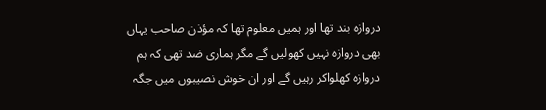دروازہ بند تھا اور ہمیں معلوم تھا کہ مؤذن صاحب یہاں بھی دروازہ نہیں کھولیں گے مگر ہماری ضد تھی کہ ہم دروازہ کھلواکر رہیں گے اور ان خوش نصیبوں میں جگہ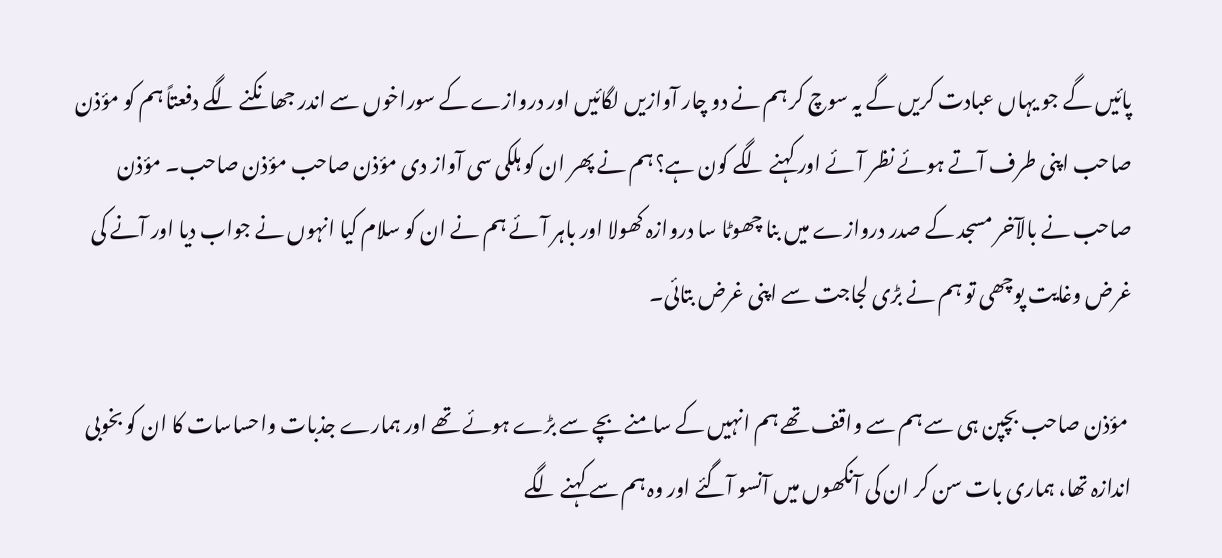پائیں گے جو یہاں عبادت کریں گے یہ سوچ کر ہم نے دو چار آوازیں لگائیں اور دروازے کے سوراخوں سے اندر جھانکنے لگے دفعتاً ہم کو مؤذن صاحب اپنی طرف آتے ہوئے نظر آئے اور کہنے لگے کون ہے؟ ہم نے پھر ان کو ہلکی سی آواز دی مؤذن صاحب مؤذن صاحب۔ مؤذن صاحب نے بالآخر مسجد کے صدر دروازے میں بنا چھوٹا سا دروازہ کھولا اور باہر آئے ہم نے ان کو سلام کیا انہوں نے جواب دیا اور آنے کی غرض وغایت پوچھی تو ہم نے بڑی لجاجت سے اپنی غرض بتائی۔

 مؤذن صاحب بچپن ہی سے ہم سے واقف تھے ہم انہیں کے سامنے بچے سے بڑے ہوئے تھے اور ہمارے جذبات واحساسات کا ان کو بخوبی اندازہ تھا، ہماری بات سن کر ان کی آنکھوں میں آنسو آگئے اور وہ ہم سے کہنے لگے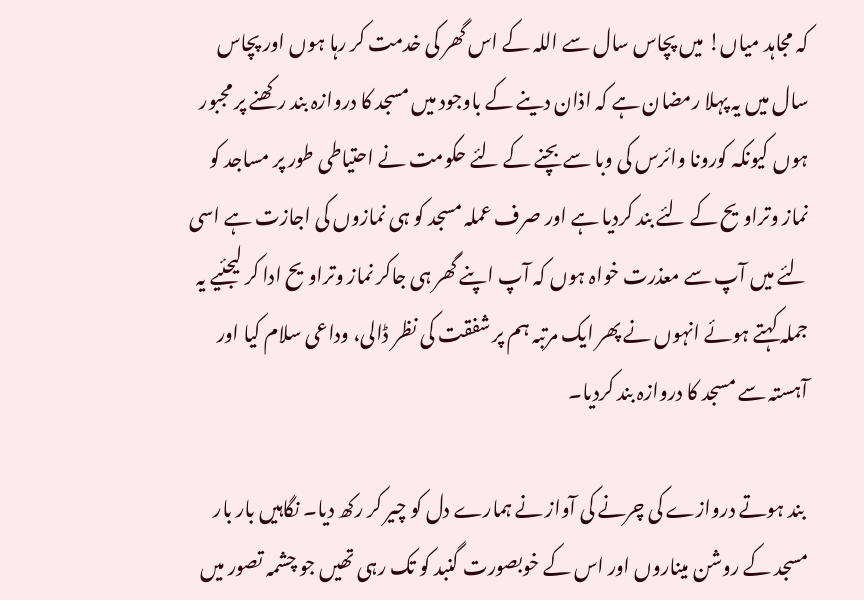کہ مجاہد میاں! میں پچاس سال سے اللہ کے اس گھر کی خدمت کر رہا ہوں اور پچاس سال میں یہ پہلا رمضان ہے کہ اذان دینے کے باوجود میں مسجد کا دروازہ بند رکھنے پر مجبور ہوں کیونکہ کورونا وائرس کی وبا سے بچنے کے لئے حکومت نے احتیاطی طور پر مساجد کو نماز وتراویح کے لئے بند کردیا ہے اور صرف عملہ مسجد کو ہی نمازوں کی اجازت ہے اسی لئے میں آپ سے معذرت خواہ ہوں کہ آپ اپنے گھر ہی جاکر نماز وتراویح ادا کر لیجئیے یہ جملہ کہتے ہوئے انہوں نے پھر ایک مرتبہ ہم پر شفقت کی نظر ڈالی، وداعی سلام کیا اور آہستہ سے مسجد کا دروازہ بند کردیا۔

 بند ہوتے دروازے کی چرنے کی آواز نے ہمارے دل کو چیر کر رکھ دیا۔ نگاہیں بار بار مسجد کے روشن میناروں اور اس کے خوبصورت گنبد کو تک رہی تھیں جو چشمہ تصور میں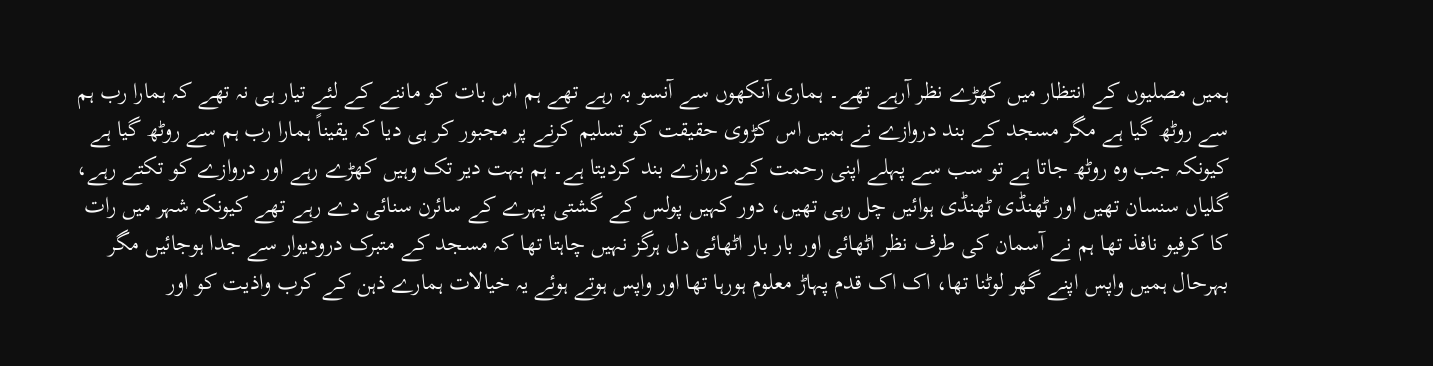ہمیں مصلیوں کے انتظار میں کھڑے نظر آرہے تھے۔ ہماری آنکھوں سے آنسو بہ رہے تھے ہم اس بات کو ماننے کے لئے تیار ہی نہ تھے کہ ہمارا رب ہم سے روٹھ گیا ہے مگر مسجد کے بند دروازے نے ہمیں اس کڑوی حقیقت کو تسلیم کرنے پر مجبور کر ہی دیا کہ یقیناً ہمارا رب ہم سے روٹھ گیا ہے کیونکہ جب وہ روٹھ جاتا ہے تو سب سے پہلے اپنی رحمت کے دروازے بند کردیتا ہے۔ ہم بہت دیر تک وہیں کھڑے رہے اور دروازے کو تکتے رہے، گلیاں سنسان تھیں اور ٹھنڈی ٹھنڈی ہوائیں چل رہی تھیں، دور کہیں پولس کے گشتی پہرے کے سائرن سنائی دے رہے تھے کیونکہ شہر میں رات کا کرفیو نافذ تھا ہم نے آسمان کی طرف نظر اٹھائی اور بار بار اٹھائی دل ہرگز نہیں چاہتا تھا کہ مسجد کے متبرک درودیوار سے جدا ہوجائیں مگر بہرحال ہمیں واپس اپنے گھر لوٹنا تھا، اک اک قدم پہاڑ معلوم ہورہا تھا اور واپس ہوتے ہوئے یہ خیالات ہمارے ذہن کے کرب واذیت کو اور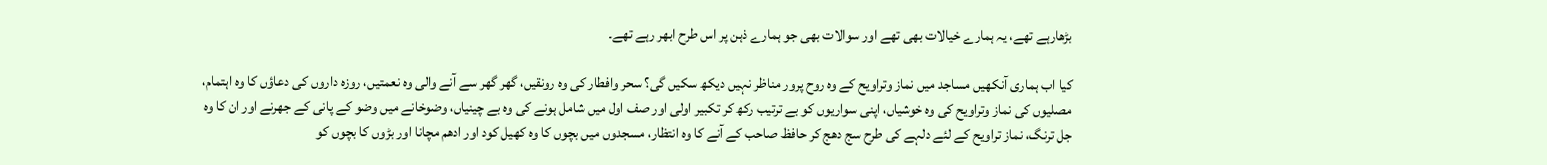بڑھارہے تھے، یہ ہمارے خیالات بھی تھے اور سوالات بھی جو ہمارے ذہن پر اس طرح ابھر رہے تھے۔

کیا اب ہماری آنکھیں مساجد میں نماز وتراویح کے وہ روح پرور مناظر نہیں دیکھ سکیں گی؟ سحر وافطار کی وہ رونقیں، گھر گھر سے آنے والی وہ نعمتیں، روزہ داروں کی دعاؤں کا وہ اہتمام، مصلیوں کی نماز وتراویح کی وہ خوشیاں، اپنی سواریوں کو بے ترتیب رکھ کر تکبیر اولی اور صف اول میں شامل ہونے کی وہ بے چینیاں، وضوخانے میں وضو کے پانی کے جھرنے اور ان کا وہ جل ترنگ، نماز تراویح کے لئے دلہے کی طرح سج دھج کر حافظ صاحب کے آنے کا وہ انتظار، مسجدوں میں بچوں کا وہ کھیل کود اور ادھم مچانا اور بڑوں کا بچوں کو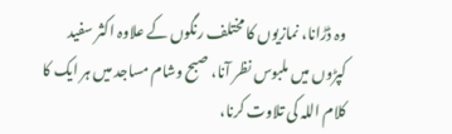وہ ڈڑانا، نمازیوں کا مختلف رنگوں کے علاوہ اکثر سفید کپڑوں میں ملبوس نظر آنا، صبح وشام مساجد میں ہر ایک کا کلام اللہ کی تلاوت کرنا،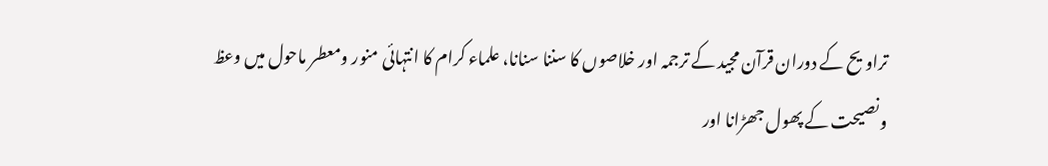تراویح کے دوران قرآن مجید کے ترجمہ اور خلاصوں کا سننا سنانا، علماء کرام کا انتہائی منور ومعطر ماحول میں وعظ ونصیحت کے پھول جھڑانا اور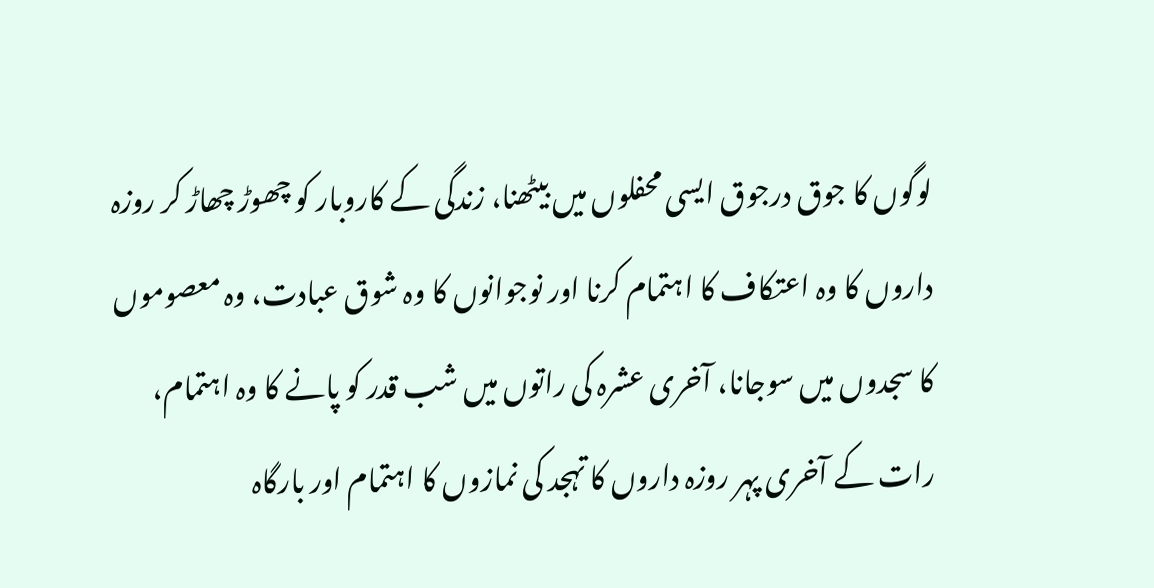لوگوں کا جوق درجوق ایسی محفلوں میں بیٹھنا، زندگی کے کاروبار کو چھوڑ چھاڑ کر روزہ داروں کا وہ اعتکاف کا اہتمام کرنا اور نوجوانوں کا وہ شوق عبادت، وہ معصوموں کا سجدوں میں سوجانا، آخری عشرہ کی راتوں میں شب قدر کو پانے کا وہ اہتمام، رات کے آخری پہر روزہ داروں کا تہجد کی نمازوں کا اہتمام اور بارگاہ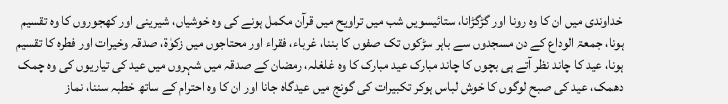خداوندی میں ان کا وہ رونا اور گڑگڑانا، ستائیسویں شب میں تراویح میں قرآن مکمل ہونے کی وہ خوشیاں، شیرینی اور کھجوروں کا وہ تقسیم ہونا، جمعۃ الوداع کے دن مسجدوں سے باہر سڑکوں تک صفوں کا بننا، غرباء، فقراء اور محتاجوں میں زکوٰۃ، صدقہ وخیرات اور فطرہ کا تقسیم ہونا، عید کا چاند نظر آتے ہی بچوں کا چاند مبارک عید مبارک کا وہ غلغلہ، رمضان کے صدقہ میں شہروں میں عید کی تیاریوں کی وہ چمک دھمک، عید کی صبح لوگوں کا خوش لباس ہوکر تکبیرات کی گونج میں عیدگاہ جانا اور ان کا وہ احترام کے ساتھ خطبہ سننا، نماز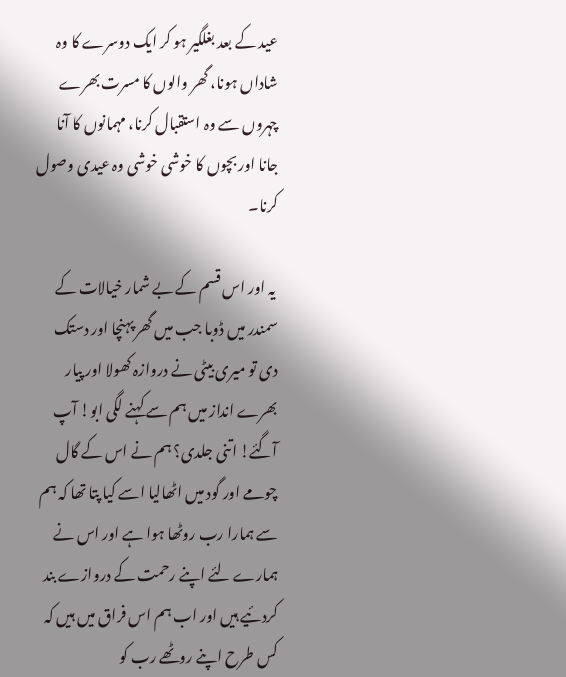عید کے بعد بغلگیر ہو کر ایک دوسرے کا وہ شاداں ہونا، گھر والوں کا مسرت بھرے چہروں سے وہ استقبال کرنا، مہمانوں کا آنا جانا اور بچوں کا خوشی خوشی وہ عیدی وصول کرنا۔

 یہ اور اس قسم کے بے شمار خیالات کے سمندر میں ڈوبا جب میں گھر پہنچا اور دستک دی تو میری بیٹی نے دروازہ کھولا اور پیار بھرے انداز میں ہم سے کہنے لگی ابو! آپ آگئے! اتنی جلدی؟ ہم نے اس کے گال چومے اور گود میں اٹھالیا اسے کیا پتا تھا کہ ہم سے ہمارا رب روٹھا ہوا ہے اور اس نے ہمارے لئے اپنے رحمت کے دروازے بند کردئیے ہیں اور اب ہم اس فراق میں ہیں کہ کس طرح اپنے روٹھے رب کو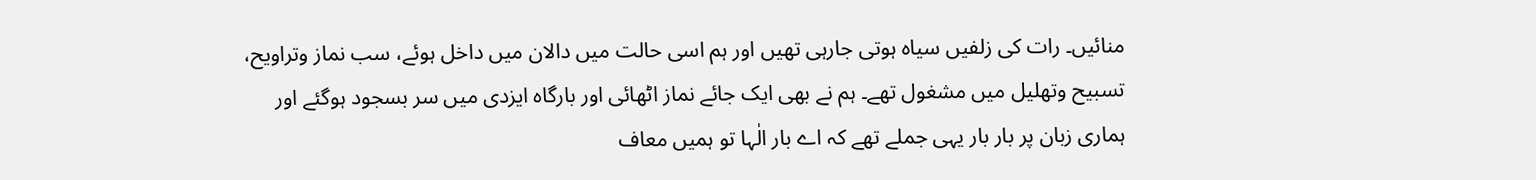منائیں۔ رات کی زلفیں سیاہ ہوتی جارہی تھیں اور ہم اسی حالت میں دالان میں داخل ہوئے، سب نماز وتراویح، تسبیح وتھلیل میں مشغول تھے۔ ہم نے بھی ایک جائے نماز اٹھائی اور بارگاہ ایزدی میں سر بسجود ہوگئے اور ہماری زبان پر بار بار یہی جملے تھے کہ اے بار الٰہا تو ہمیں معاف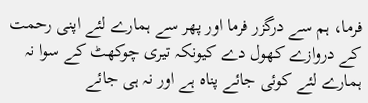فرما، ہم سے درگزر فرما اور پھر سے ہمارے لئے اپنی رحمت کے دروازے کھول دے کیونکہ تیری چوکھٹ کے سوا نہ ہمارے لئے کوئی جائے پناہ ہے اور نہ ہی جائے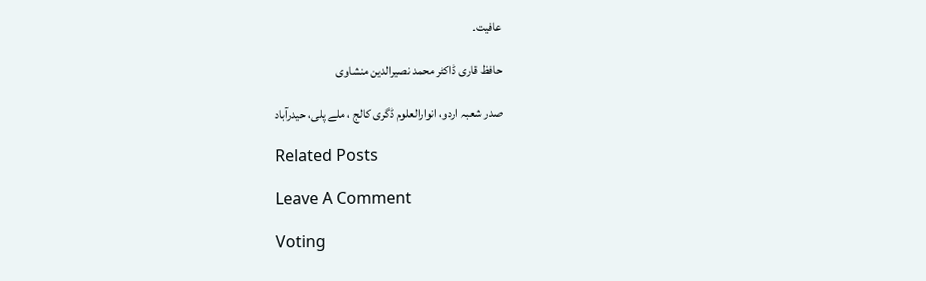عافیت۔

حافظ قاری ڈاکٹر محمد نصیرالدین منشاوی

صدر شعبہ اردو، انوارالعلوم ڈگری کالج ، ملے پلی، حیدرآباد

Related Posts

Leave A Comment

Voting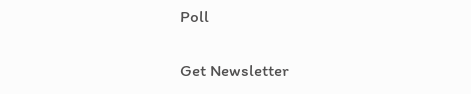Poll

Get Newsletter